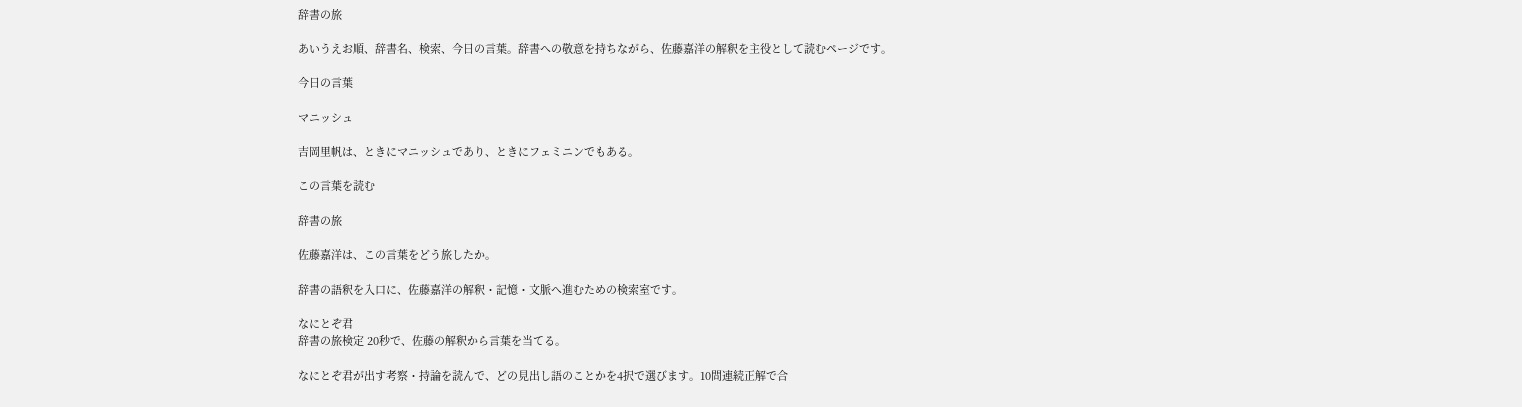辞書の旅

あいうえお順、辞書名、検索、今日の言葉。辞書への敬意を持ちながら、佐藤嘉洋の解釈を主役として読むページです。

今日の言葉

マニッシュ

吉岡里帆は、ときにマニッシュであり、ときにフェミニンでもある。

この言葉を読む

辞書の旅

佐藤嘉洋は、この言葉をどう旅したか。

辞書の語釈を入口に、佐藤嘉洋の解釈・記憶・文脈へ進むための検索室です。

なにとぞ君
辞書の旅検定 20秒で、佐藤の解釈から言葉を当てる。

なにとぞ君が出す考察・持論を読んで、どの見出し語のことかを4択で選びます。10問連続正解で合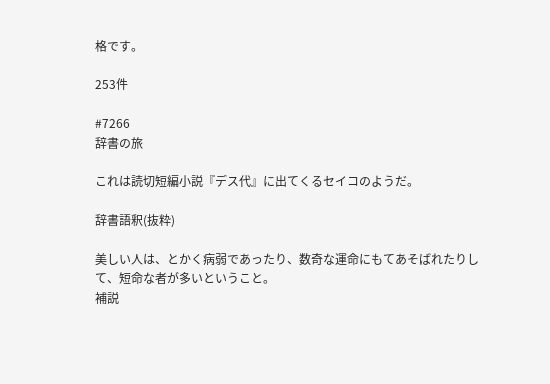格です。

253件

#7266
辞書の旅

これは読切短編小説『デス代』に出てくるセイコのようだ。

辞書語釈(抜粋)

美しい人は、とかく病弱であったり、数奇な運命にもてあそばれたりして、短命な者が多いということ。
補説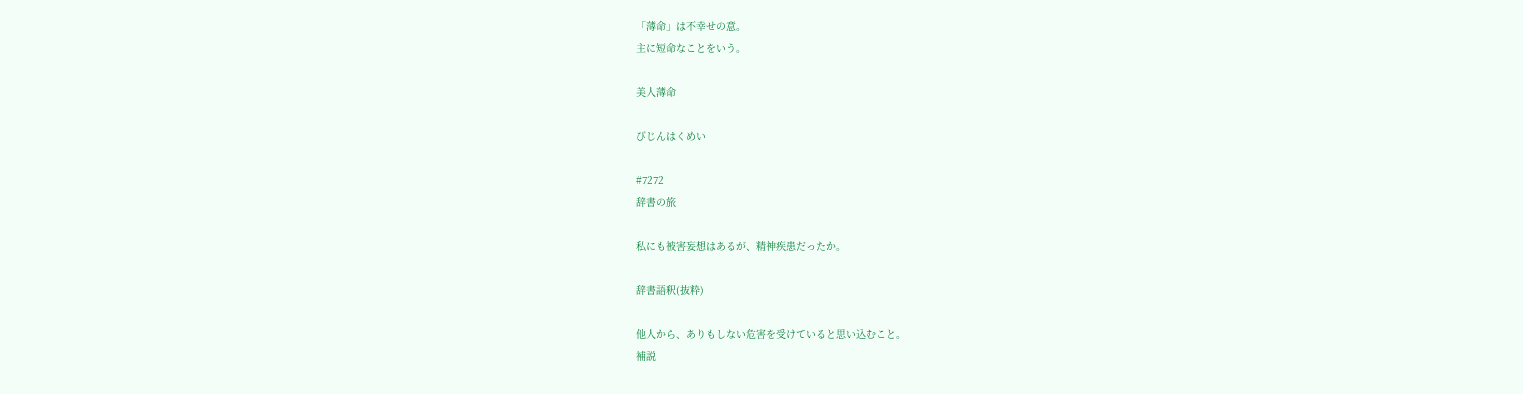「薄命」は不幸せの意。
主に短命なことをいう。

美人薄命

びじんはくめい

#7272
辞書の旅

私にも被害妄想はあるが、精神疾患だったか。

辞書語釈(抜粋)

他人から、ありもしない危害を受けていると思い込むこと。
補説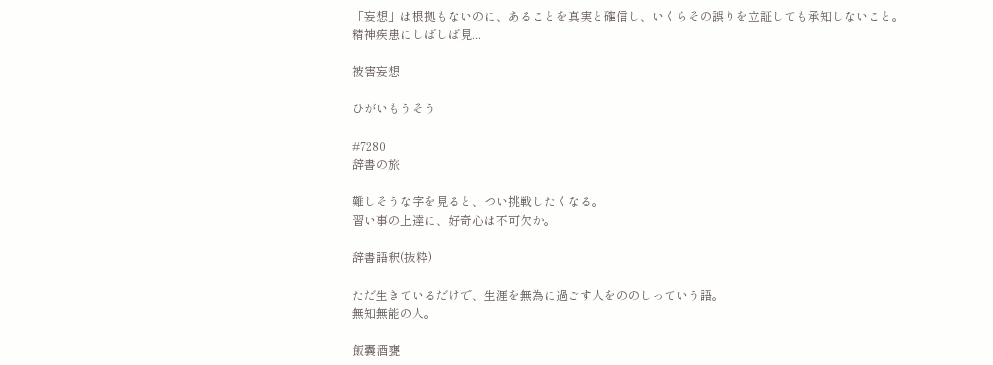「妄想」は根拠もないのに、あることを真実と確信し、いくらその誤りを立証しても承知しないこと。
精神疾患にしばしば見...

被害妄想

ひがいもうそう

#7280
辞書の旅

難しそうな字を見ると、つい挑戦したくなる。
習い事の上達に、好奇心は不可欠か。

辞書語釈(抜粋)

ただ生きているだけで、生涯を無為に過ごす人をののしっていう語。
無知無能の人。

飯囊酒甕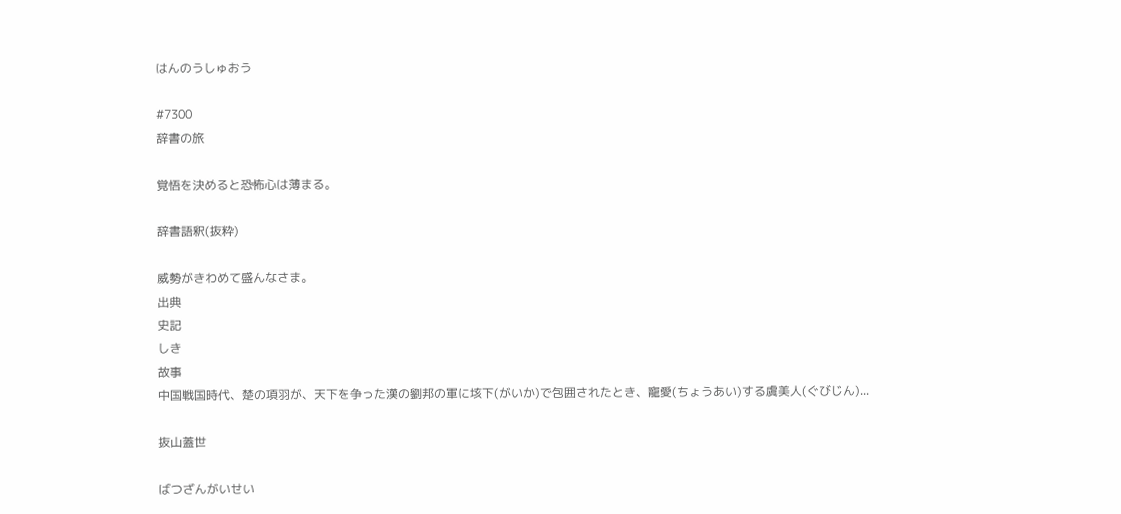はんのうしゅおう

#7300
辞書の旅

覚悟を決めると恐怖心は薄まる。

辞書語釈(抜粋)

威勢がきわめて盛んなさま。
出典
史記
しき
故事
中国戦国時代、楚の項羽が、天下を争った漢の劉邦の軍に垓下(がいか)で包囲されたとき、寵愛(ちょうあい)する虞美人(ぐびじん)...

抜山蓋世

ばつざんがいせい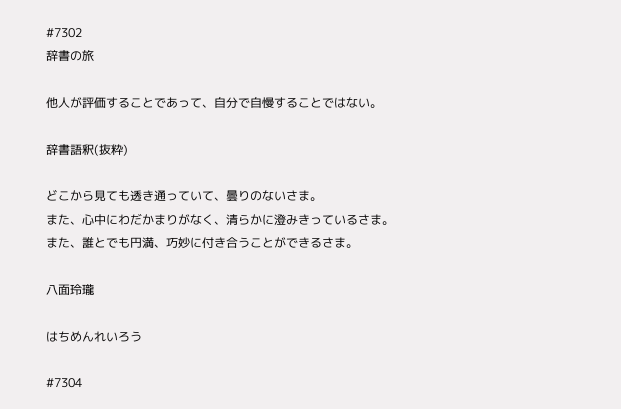#7302
辞書の旅

他人が評価することであって、自分で自慢することではない。

辞書語釈(抜粋)

どこから見ても透き通っていて、曇りのないさま。
また、心中にわだかまりがなく、清らかに澄みきっているさま。
また、誰とでも円満、巧妙に付き合うことができるさま。

八面玲瓏

はちめんれいろう

#7304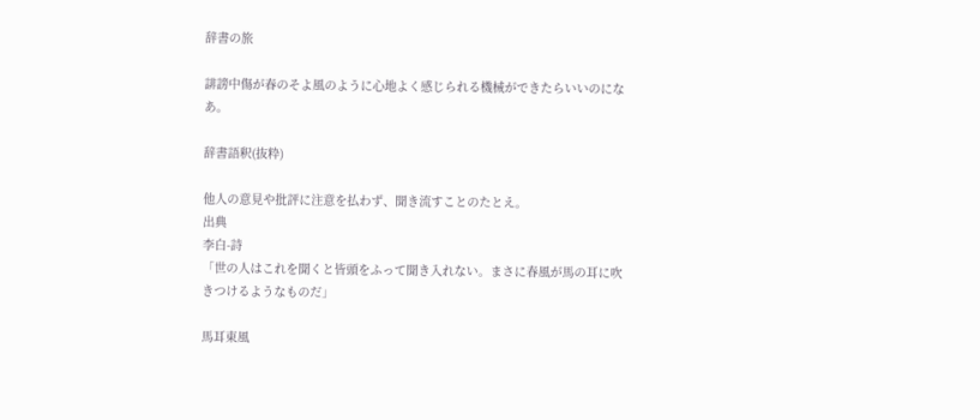辞書の旅

誹謗中傷が春のそよ風のように心地よく感じられる機械ができたらいいのになあ。

辞書語釈(抜粋)

他人の意見や批評に注意を払わず、聞き流すことのたとえ。
出典
李白-詩
「世の人はこれを聞くと皆頭をふって聞き入れない。まさに春風が馬の耳に吹きつけるようなものだ」

馬耳東風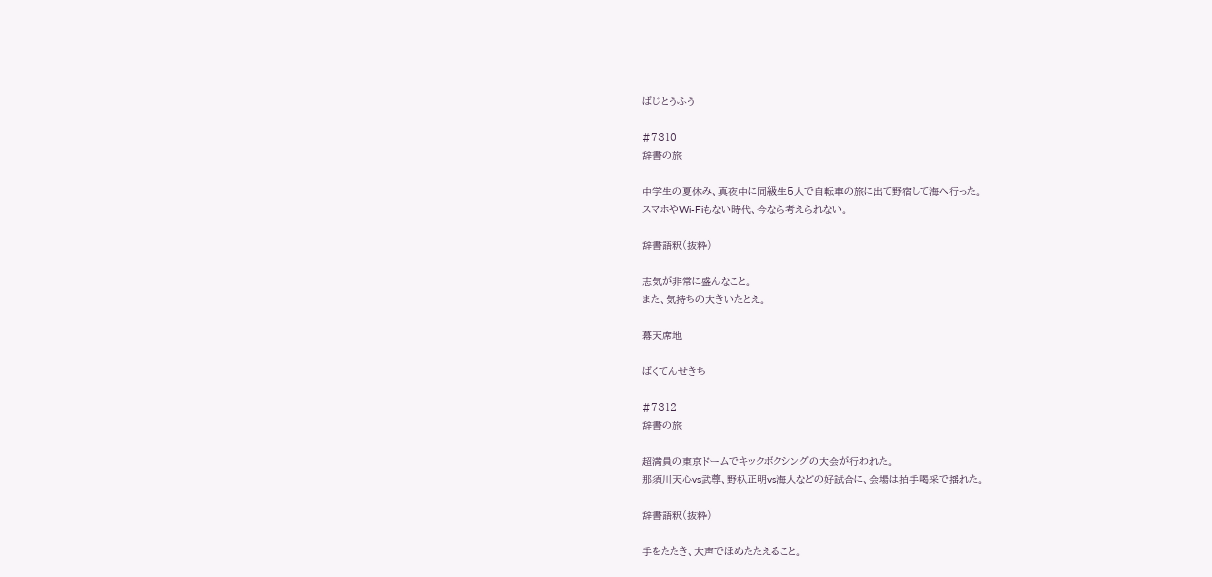ばじとうふう

#7310
辞書の旅

中学生の夏休み、真夜中に同級生5人で自転車の旅に出て野宿して海へ行った。
スマホやWi-Fiもない時代、今なら考えられない。

辞書語釈(抜粋)

志気が非常に盛んなこと。
また、気持ちの大きいたとえ。

幕天席地

ばくてんせきち

#7312
辞書の旅

超満員の東京ドームでキックボクシングの大会が行われた。
那須川天心vs武尊、野杁正明vs海人などの好試合に、会場は拍手喝采で揺れた。

辞書語釈(抜粋)

手をたたき、大声でほめたたえること。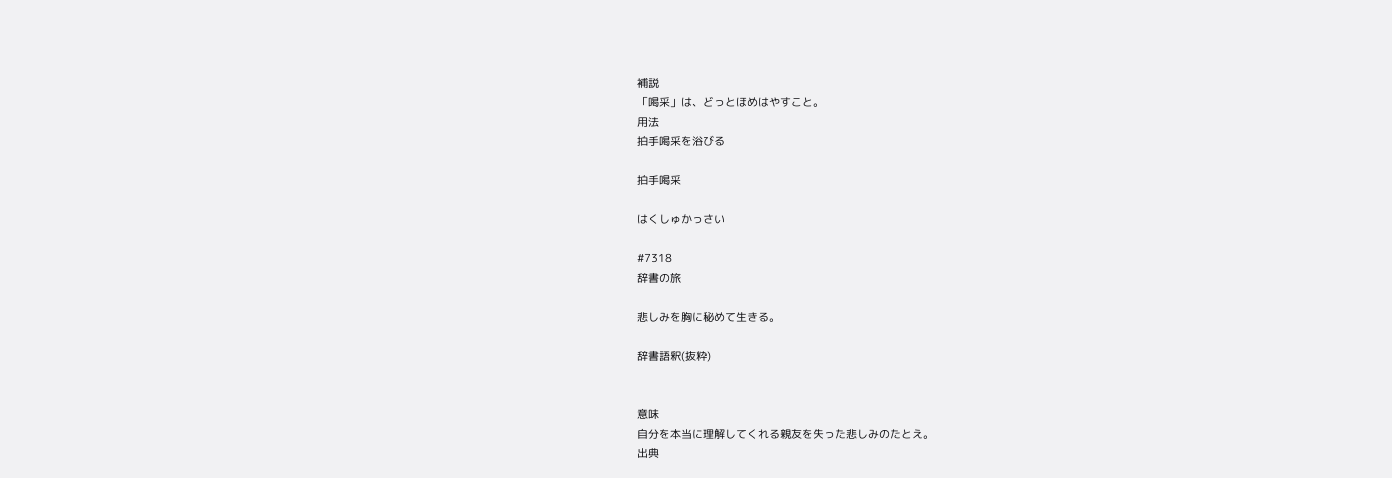補説
「喝采」は、どっとほめはやすこと。
用法
拍手喝采を浴びる

拍手喝采

はくしゅかっさい

#7318
辞書の旅

悲しみを胸に秘めて生きる。

辞書語釈(抜粋)


意味
自分を本当に理解してくれる親友を失った悲しみのたとえ。
出典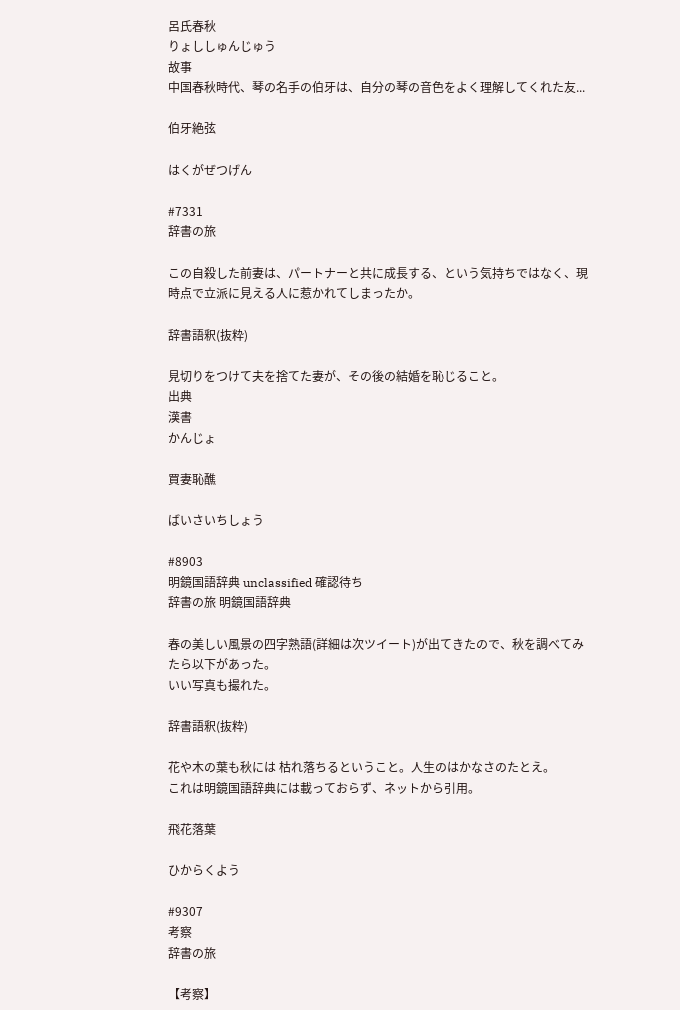呂氏春秋
りょししゅんじゅう
故事
中国春秋時代、琴の名手の伯牙は、自分の琴の音色をよく理解してくれた友...

伯牙絶弦

はくがぜつげん

#7331
辞書の旅

この自殺した前妻は、パートナーと共に成長する、という気持ちではなく、現時点で立派に見える人に惹かれてしまったか。

辞書語釈(抜粋)

見切りをつけて夫を捨てた妻が、その後の結婚を恥じること。
出典
漢書
かんじょ

買妻恥醮

ばいさいちしょう

#8903
明鏡国語辞典 unclassified 確認待ち
辞書の旅 明鏡国語辞典

春の美しい風景の四字熟語(詳細は次ツイート)が出てきたので、秋を調べてみたら以下があった。
いい写真も撮れた。

辞書語釈(抜粋)

花や木の葉も秋には 枯れ落ちるということ。人生のはかなさのたとえ。
これは明鏡国語辞典には載っておらず、ネットから引用。

飛花落葉

ひからくよう

#9307
考察
辞書の旅

【考察】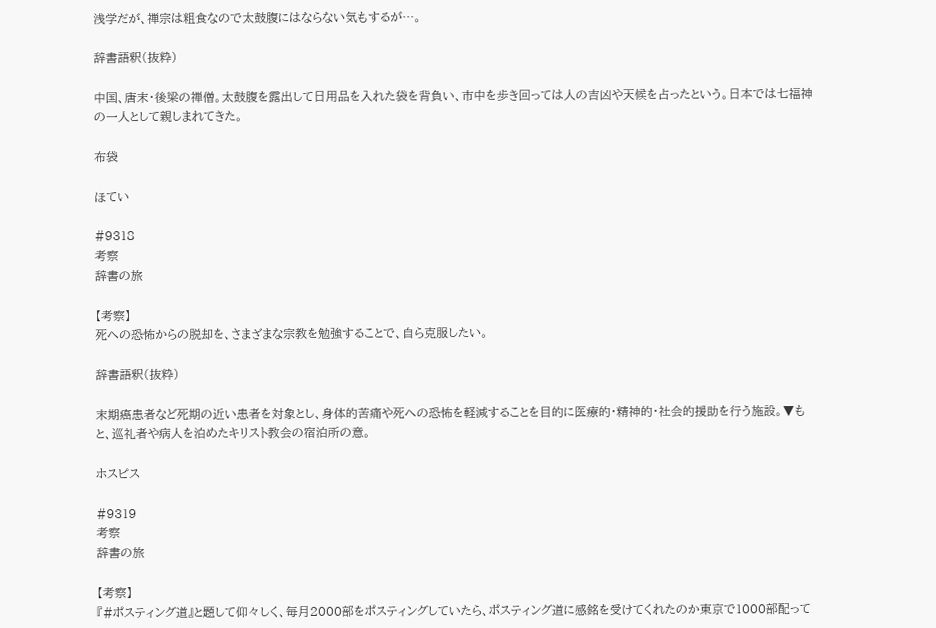浅学だが、禅宗は粗食なので太鼓腹にはならない気もするが…。

辞書語釈(抜粋)

中国、唐末・後梁の禅僧。太鼓腹を露出して日用品を入れた袋を背負い、市中を歩き回っては人の吉凶や天候を占ったという。日本では七福神の一人として親しまれてきた。

布袋

ほてい

#9318
考察
辞書の旅

【考察】
死への恐怖からの脱却を、さまざまな宗教を勉強することで、自ら克服したい。

辞書語釈(抜粋)

末期癌患者など死期の近い患者を対象とし、身体的苦痛や死への恐怖を軽減することを目的に医療的・精神的・社会的援助を行う施設。▼もと、巡礼者や病人を泊めたキリスト教会の宿泊所の意。

ホスピス

#9319
考察
辞書の旅

【考察】
『#ポスティング道』と題して仰々しく、毎月2000部をポスティングしていたら、ポスティング道に感銘を受けてくれたのか東京で1000部配って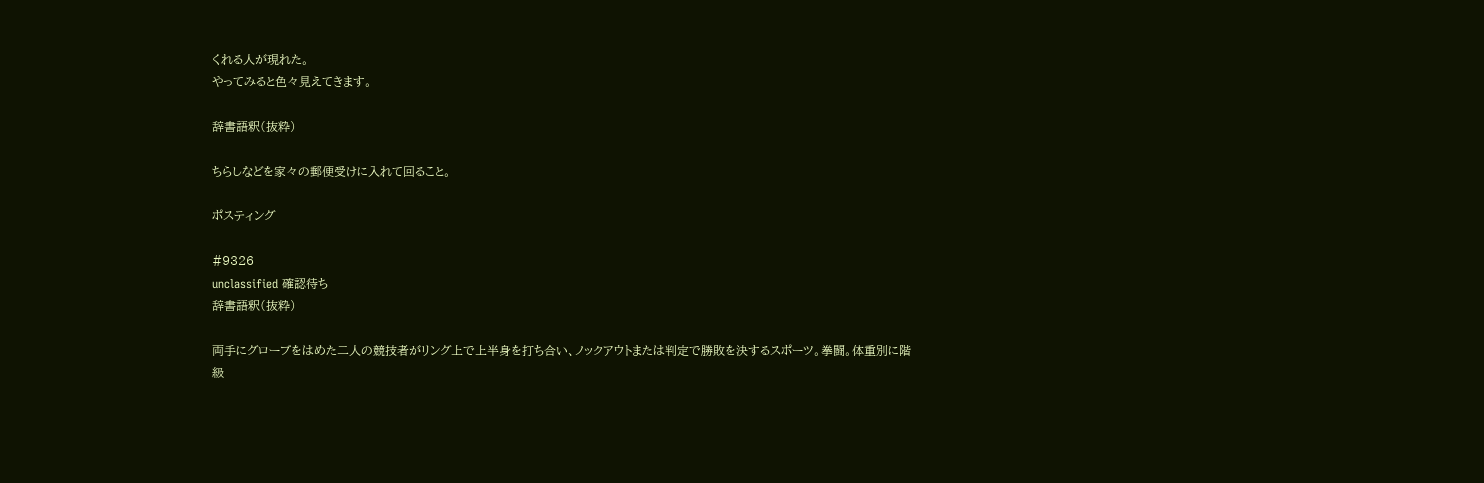くれる人が現れた。
やってみると色々見えてきます。

辞書語釈(抜粋)

ちらしなどを家々の郵便受けに入れて回ること。

ポスティング

#9326
unclassified 確認待ち
辞書語釈(抜粋)

両手にグローブをはめた二人の競技者がリング上で上半身を打ち合い、ノックアウトまたは判定で勝敗を決するスポーツ。拳闘。体重別に階級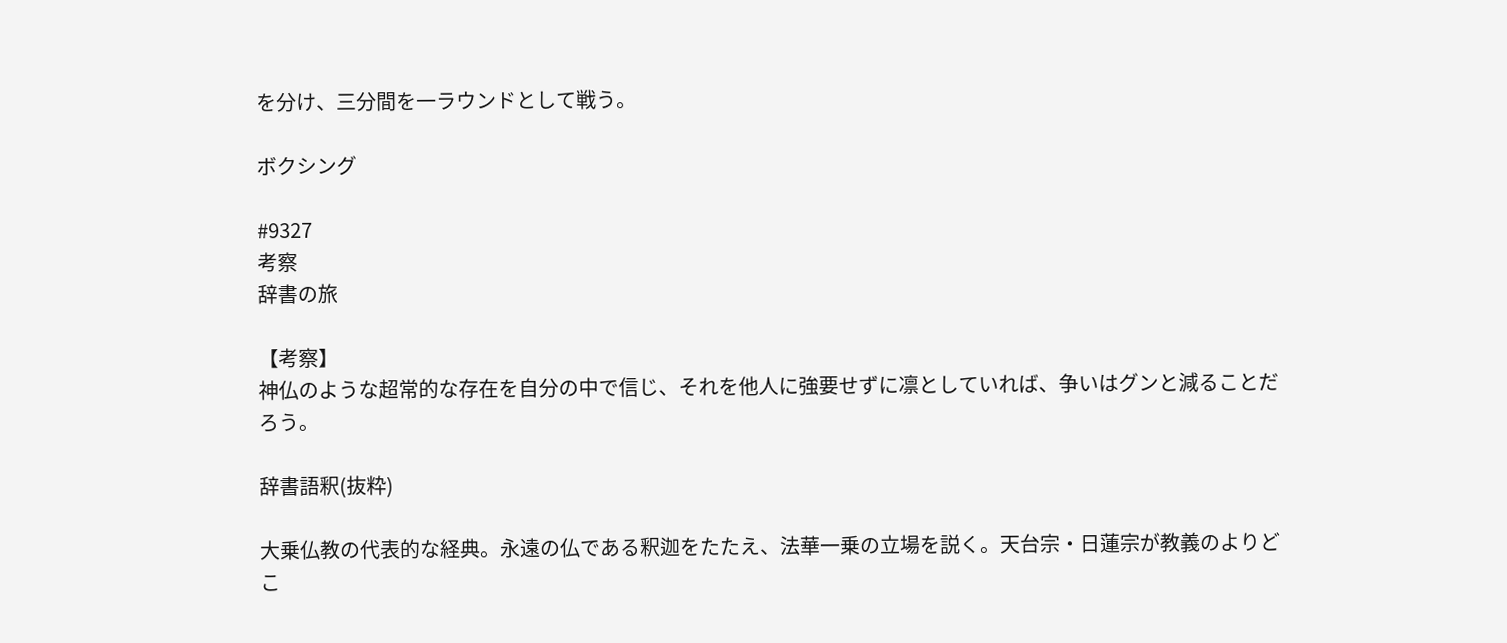を分け、三分間を一ラウンドとして戦う。

ボクシング

#9327
考察
辞書の旅

【考察】
神仏のような超常的な存在を自分の中で信じ、それを他人に強要せずに凛としていれば、争いはグンと減ることだろう。

辞書語釈(抜粋)

大乗仏教の代表的な経典。永遠の仏である釈迦をたたえ、法華一乗の立場を説く。天台宗・日蓮宗が教義のよりどこ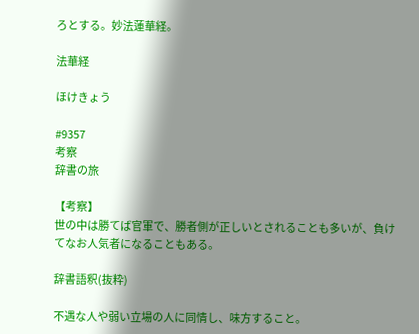ろとする。妙法蓮華経。

法華経

ほけきょう

#9357
考察
辞書の旅

【考察】
世の中は勝てば官軍で、勝者側が正しいとされることも多いが、負けてなお人気者になることもある。

辞書語釈(抜粋)

不遇な人や弱い立場の人に同情し、味方すること。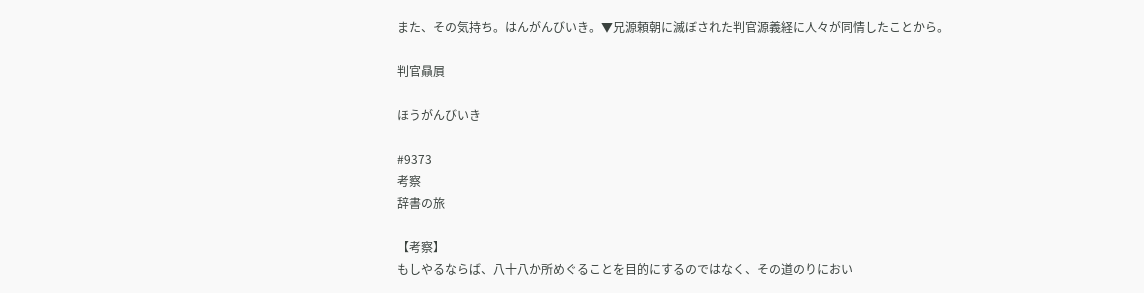また、その気持ち。はんがんびいき。▼兄源頼朝に滅ぼされた判官源義経に人々が同情したことから。

判官贔屓

ほうがんびいき

#9373
考察
辞書の旅

【考察】
もしやるならば、八十八か所めぐることを目的にするのではなく、その道のりにおい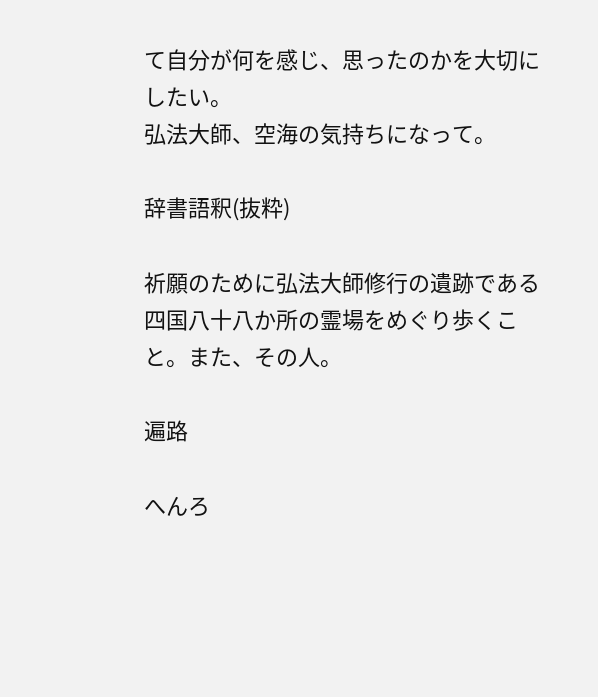て自分が何を感じ、思ったのかを大切にしたい。
弘法大師、空海の気持ちになって。

辞書語釈(抜粋)

祈願のために弘法大師修行の遺跡である四国八十八か所の霊場をめぐり歩くこと。また、その人。

遍路

へんろ